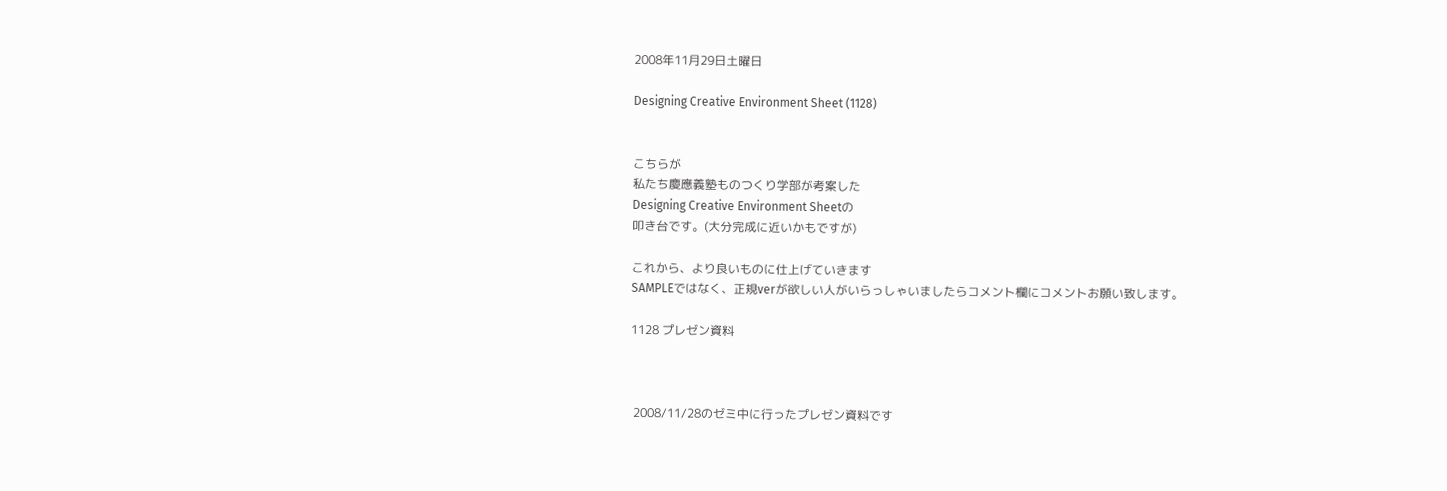2008年11月29日土曜日

Designing Creative Environment Sheet (1128)


こちらが
私たち慶應義塾ものつくり学部が考案した
Designing Creative Environment Sheetの
叩き台です。(大分完成に近いかもですが)

これから、より良いものに仕上げていきます
SAMPLEではなく、正規verが欲しい人がいらっしゃいましたらコメント欄にコメントお願い致します。

1128 プレゼン資料



 2008/11/28のゼミ中に行ったプレゼン資料です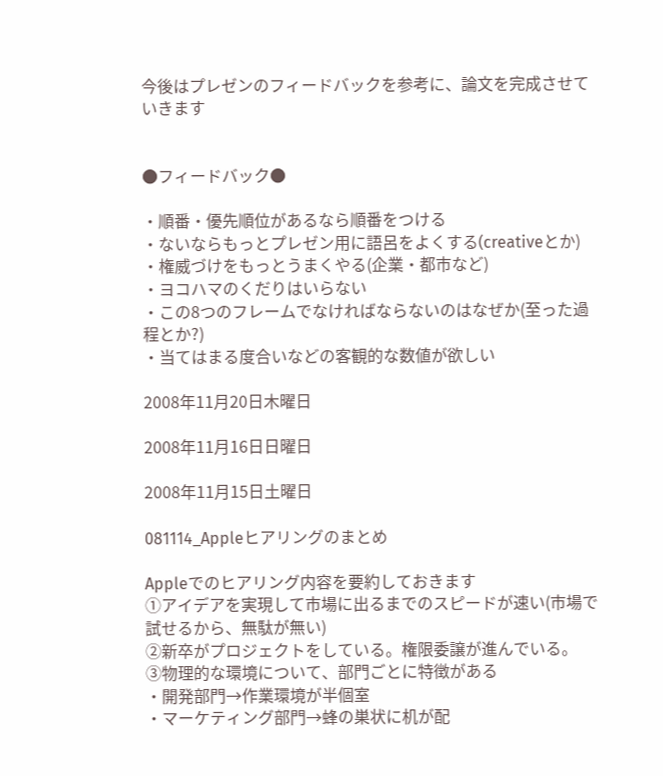今後はプレゼンのフィードバックを参考に、論文を完成させていきます


●フィードバック●

・順番・優先順位があるなら順番をつける
・ないならもっとプレゼン用に語呂をよくする(creativeとか)
・権威づけをもっとうまくやる(企業・都市など)
・ヨコハマのくだりはいらない
・この8つのフレームでなければならないのはなぜか(至った過程とか?)
・当てはまる度合いなどの客観的な数値が欲しい

2008年11月20日木曜日

2008年11月16日日曜日

2008年11月15日土曜日

081114_Appleヒアリングのまとめ

Appleでのヒアリング内容を要約しておきます
①アイデアを実現して市場に出るまでのスピードが速い(市場で試せるから、無駄が無い)
②新卒がプロジェクトをしている。権限委譲が進んでいる。
③物理的な環境について、部門ごとに特徴がある
・開発部門→作業環境が半個室
・マーケティング部門→蜂の巣状に机が配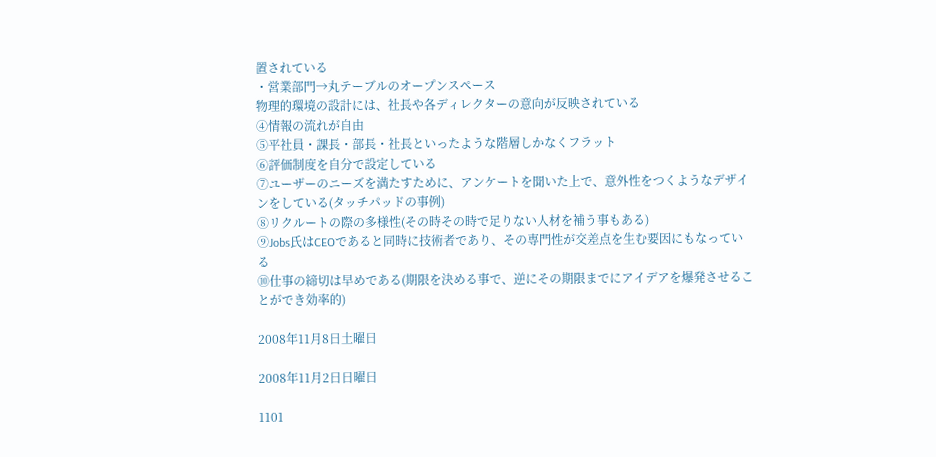置されている
・営業部門→丸テーブルのオープンスペース
物理的環境の設計には、社長や各ディレクターの意向が反映されている
④情報の流れが自由
⑤平社員・課長・部長・社長といったような階層しかなくフラット
⑥評価制度を自分で設定している
⑦ユーザーのニーズを満たすために、アンケートを聞いた上で、意外性をつくようなデザインをしている(タッチパッドの事例)
⑧リクルートの際の多様性(その時その時で足りない人材を補う事もある)
⑨Jobs氏はCEOであると同時に技術者であり、その専門性が交差点を生む要因にもなっている
⑩仕事の締切は早めである(期限を決める事で、逆にその期限までにアイデアを爆発させることができ効率的)

2008年11月8日土曜日

2008年11月2日日曜日

1101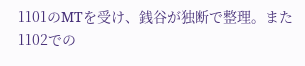1101のMTを受け、銭谷が独断で整理。また1102での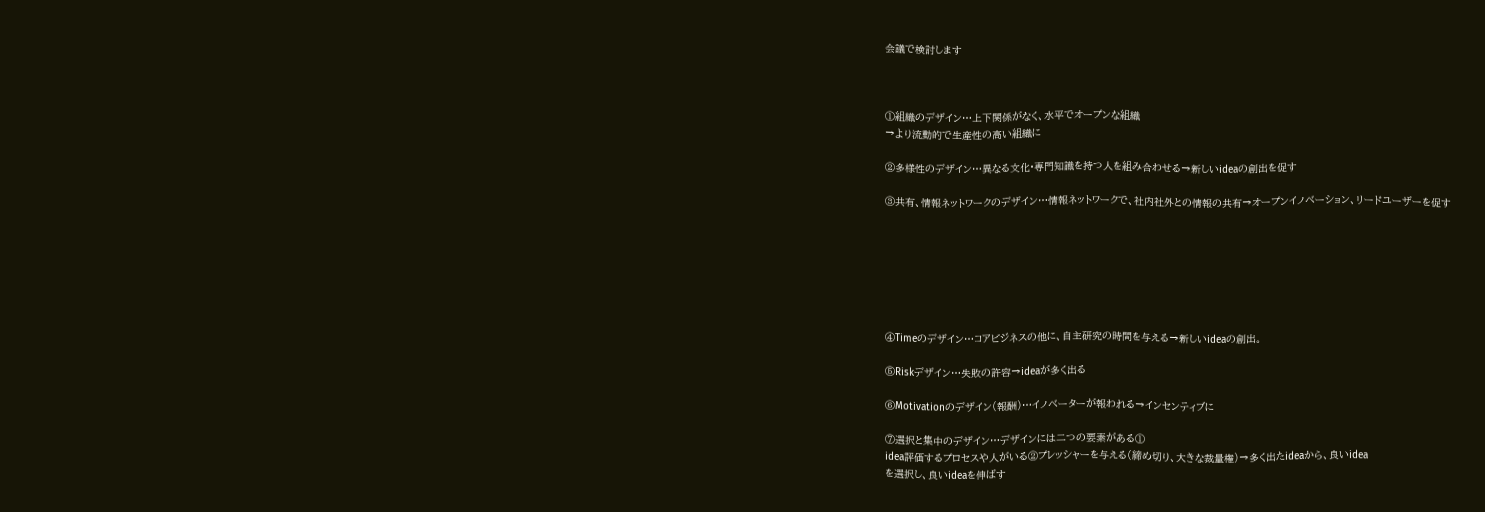会議で検討します



①組織のデザイン…上下関係がなく、水平でオープンな組織
→より流動的で生産性の高い組織に

②多様性のデザイン…異なる文化•専門知識を持つ人を組み合わせる→新しいideaの創出を促す

③共有、情報ネットワークのデザイン…情報ネットワークで、社内社外との情報の共有→オープンイノベーション、リードユーザーを促す







④Timeのデザイン…コアビジネスの他に、自主研究の時間を与える→新しいideaの創出。

⑤Riskデザイン…失敗の許容→ideaが多く出る

⑥Motivationのデザイン(報酬)…イノベーターが報われる→インセンティブに

⑦選択と集中のデザイン…デザインには二つの要素がある①
idea評価するプロセスや人がいる②プレッシャーを与える(締め切り、大きな裁量権)→多く出たideaから、良いidea
を選択し、良いideaを伸ばす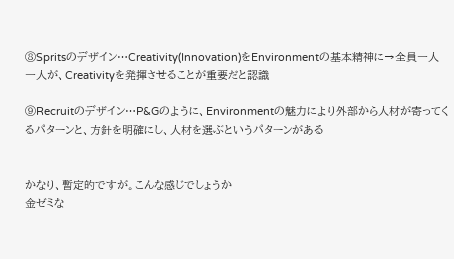⑧Spritsのデザイン…Creativity(Innovation)をEnvironmentの基本精神に→全員一人一人が、Creativityを発揮させることが重要だと認識

⑨Recruitのデザイン…P&Gのように、Environmentの魅力により外部から人材が寄ってくるパターンと、方針を明確にし、人材を選ぶというパターンがある


かなり、暫定的ですが。こんな感じでしょうか
金ゼミな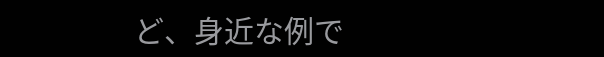ど、身近な例で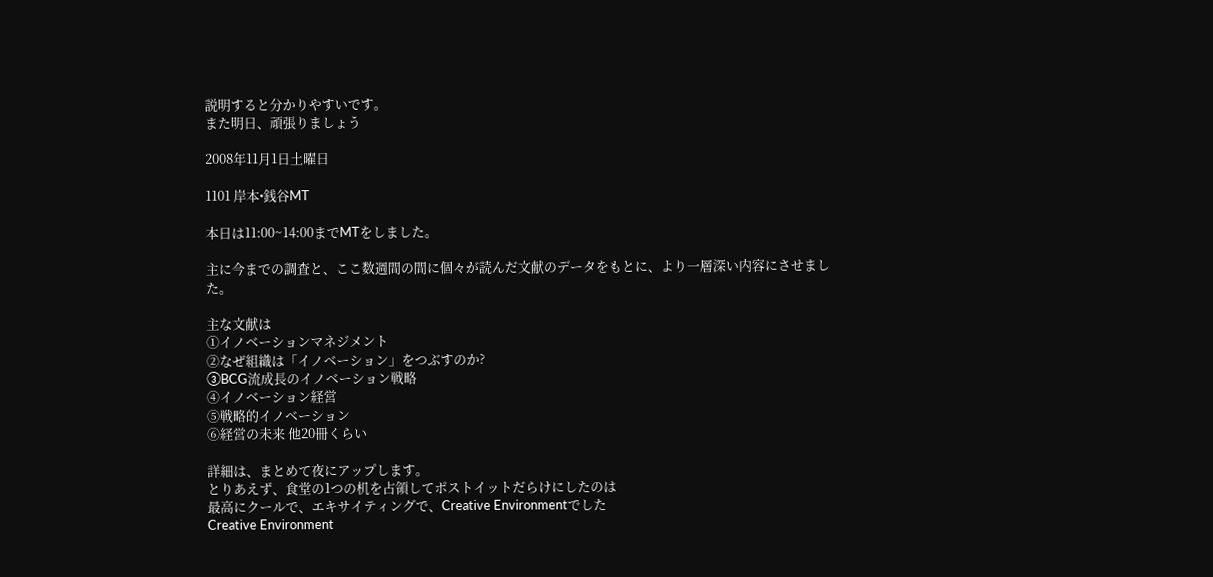説明すると分かりやすいです。
また明日、頑張りましょう

2008年11月1日土曜日

1101 岸本•銭谷MT

本日は11:00~14:00までMTをしました。

主に今までの調査と、ここ数週間の間に個々が読んだ文献のデータをもとに、より一層深い内容にさせました。

主な文献は
①イノベーションマネジメント
②なぜ組織は「イノベーション」をつぶすのか?
③BCG流成長のイノベーション戦略
④イノベーション経営
⑤戦略的イノベーション
⑥経営の未来 他20冊くらい

詳細は、まとめて夜にアップします。
とりあえず、食堂の1つの机を占領してポストイットだらけにしたのは
最高にクールで、エキサイティングで、Creative Environmentでした
Creative Environment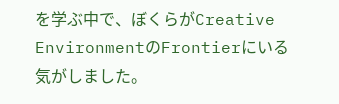を学ぶ中で、ぼくらがCreative EnvironmentのFrontierにいる気がしました。